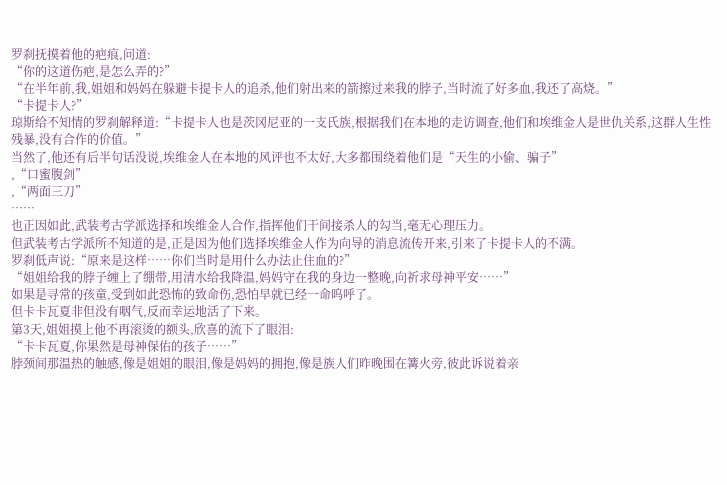罗刹抚摸着他的疤痕,问道:
“你的这道伤疤,是怎么弄的?”
“在半年前,我,姐姐和妈妈在躲避卡提卡人的追杀,他们射出来的箭擦过来我的脖子,当时流了好多血,我还了高烧。”
“卡提卡人?”
琼斯给不知情的罗刹解释道:“卡提卡人也是茨冈尼亚的一支氏族,根据我们在本地的走访调查,他们和埃维金人是世仇关系,这群人生性残暴,没有合作的价值。”
当然了,他还有后半句话没说,埃维金人在本地的风评也不太好,大多都围绕着他们是“天生的小偷、骗子”
,“口蜜腹剑”
,“两面三刀”
……
也正因如此,武装考古学派选择和埃维金人合作,指挥他们干间接杀人的勾当,毫无心理压力。
但武装考古学派所不知道的是,正是因为他们选择埃维金人作为向导的消息流传开来,引来了卡提卡人的不满。
罗刹低声说:“原来是这样……你们当时是用什么办法止住血的?”
“姐姐给我的脖子缠上了绷带,用清水给我降温,妈妈守在我的身边一整晚,向祈求母神平安……”
如果是寻常的孩童,受到如此恐怖的致命伤,恐怕早就已经一命呜呼了。
但卡卡瓦夏非但没有咽气,反而幸运地活了下来。
第3天,姐姐摸上他不再滚烫的额头,欣喜的流下了眼泪:
“卡卡瓦夏,你果然是母神保佑的孩子……”
脖颈间那温热的触感,像是姐姐的眼泪,像是妈妈的拥抱,像是族人们昨晚围在篝火旁,彼此诉说着亲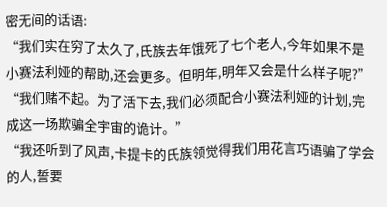密无间的话语:
“我们实在穷了太久了,氏族去年饿死了七个老人,今年如果不是小赛法利娅的帮助,还会更多。但明年,明年又会是什么样子呢?”
“我们赌不起。为了活下去,我们必须配合小赛法利娅的计划,完成这一场欺骗全宇宙的诡计。”
“我还听到了风声,卡提卡的氏族领觉得我们用花言巧语骗了学会的人,誓要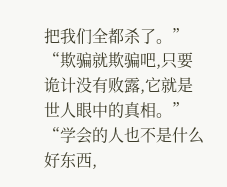把我们全都杀了。”
“欺骗就欺骗吧,只要诡计没有败露,它就是世人眼中的真相。”
“学会的人也不是什么好东西,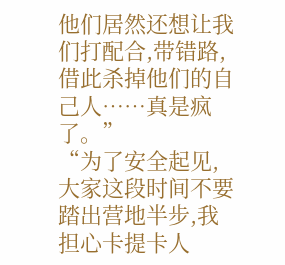他们居然还想让我们打配合,带错路,借此杀掉他们的自己人……真是疯了。”
“为了安全起见,大家这段时间不要踏出营地半步,我担心卡提卡人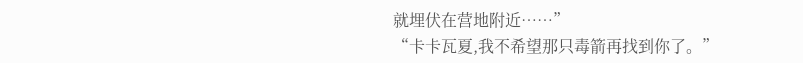就埋伏在营地附近……”
“卡卡瓦夏,我不希望那只毒箭再找到你了。”